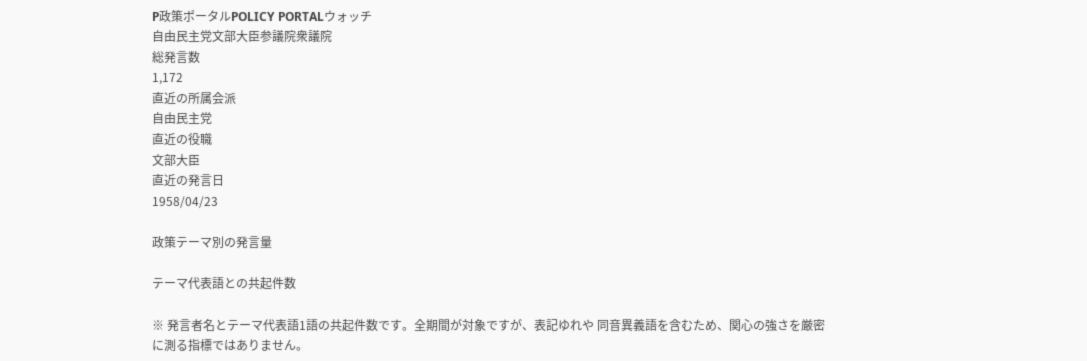P政策ポータルPOLICY PORTALウォッチ
自由民主党文部大臣参議院衆議院
総発言数
1,172
直近の所属会派
自由民主党
直近の役職
文部大臣
直近の発言日
1958/04/23

政策テーマ別の発言量

テーマ代表語との共起件数

※ 発言者名とテーマ代表語1語の共起件数です。全期間が対象ですが、表記ゆれや 同音異義語を含むため、関心の強さを厳密に測る指標ではありません。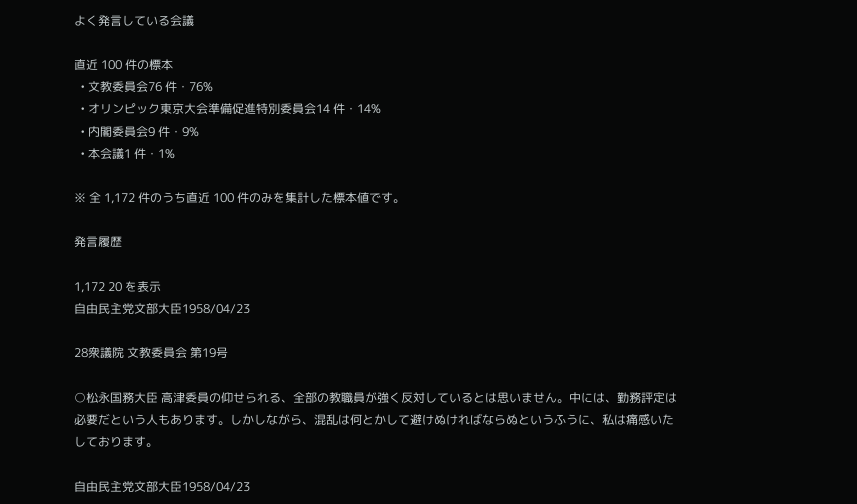よく発言している会議

直近 100 件の標本
  • 文教委員会76 件・76%
  • オリンピック東京大会準備促進特別委員会14 件・14%
  • 内閣委員会9 件・9%
  • 本会議1 件・1%

※ 全 1,172 件のうち直近 100 件のみを集計した標本値です。

発言履歴

1,172 20 を表示
自由民主党文部大臣1958/04/23

28衆議院 文教委員会 第19号

○松永国務大臣 高津委員の仰せられる、全部の教職員が強く反対しているとは思いません。中には、勤務評定は必要だという人もあります。しかしながら、混乱は何とかして避けぬければならぬというふうに、私は痛感いたしております。

自由民主党文部大臣1958/04/23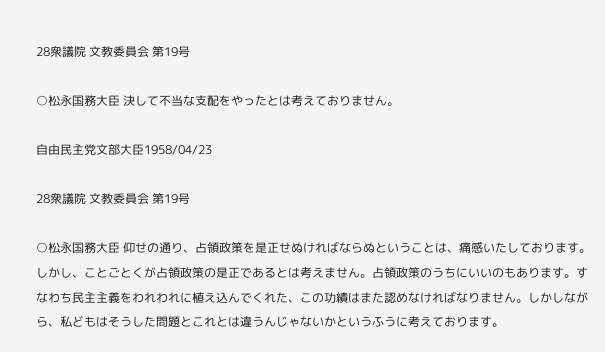28衆議院 文教委員会 第19号

○松永国務大臣 決して不当な支配をやったとは考えておりません。

自由民主党文部大臣1958/04/23

28衆議院 文教委員会 第19号

○松永国務大臣 仰せの通り、占領政策を是正せぬければならぬということは、痛感いたしております。しかし、ことごとくが占領政策の是正であるとは考えません。占領政策のうちにいいのもあります。すなわち民主主義をわれわれに植え込んでくれた、この功績はまた認めなければなりません。しかしながら、私どもはそうした問題とこれとは違うんじゃないかというふうに考えております。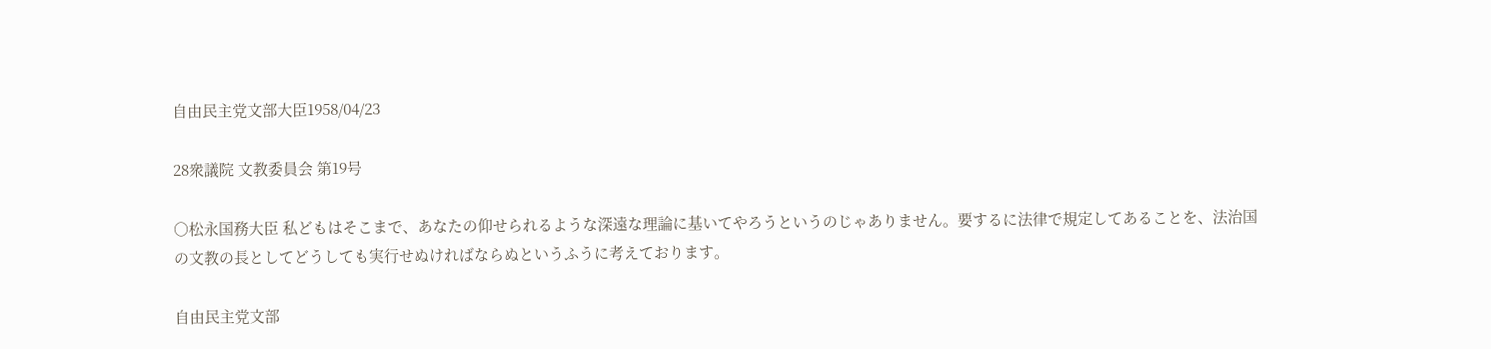自由民主党文部大臣1958/04/23

28衆議院 文教委員会 第19号

○松永国務大臣 私どもはそこまで、あなたの仰せられるような深遠な理論に基いてやろうというのじゃありません。要するに法律で規定してあることを、法治国の文教の長としてどうしても実行せぬければならぬというふうに考えております。

自由民主党文部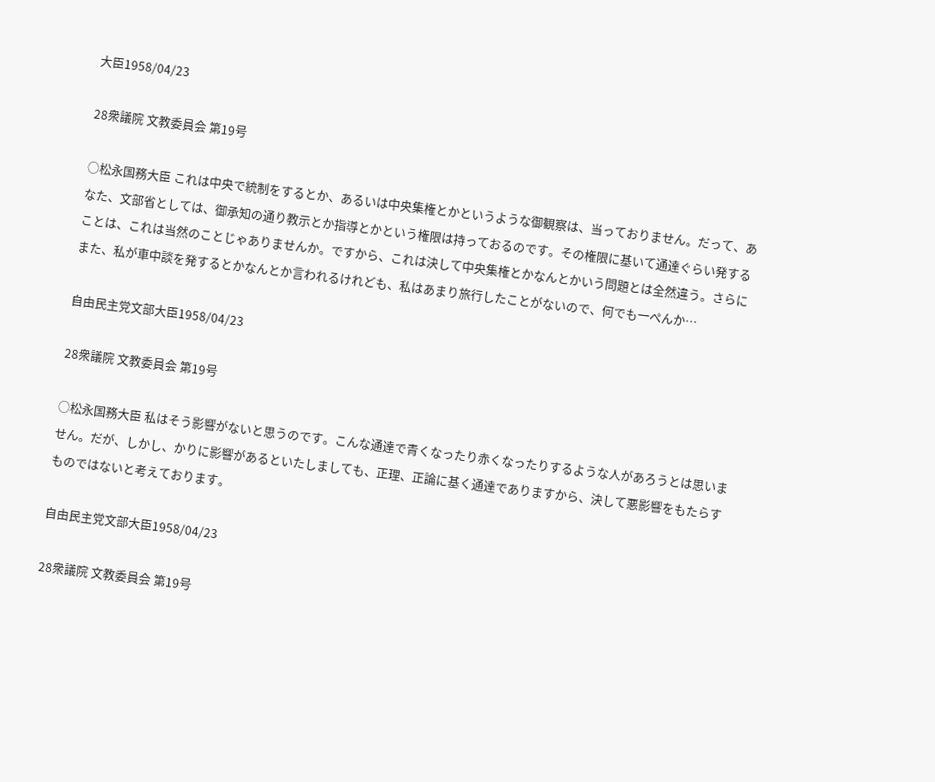大臣1958/04/23

28衆議院 文教委員会 第19号

○松永国務大臣 これは中央で統制をするとか、あるいは中央集権とかというような御観察は、当っておりません。だって、あなた、文部省としては、御承知の通り教示とか指導とかという権限は持っておるのです。その権限に基いて通達ぐらい発することは、これは当然のことじゃありませんか。ですから、これは決して中央集権とかなんとかいう問題とは全然違う。さらにまた、私が車中談を発するとかなんとか言われるけれども、私はあまり旅行したことがないので、何でも一ぺんか…

自由民主党文部大臣1958/04/23

28衆議院 文教委員会 第19号

○松永国務大臣 私はそう影響がないと思うのです。こんな通達で青くなったり赤くなったりするような人があろうとは思いません。だが、しかし、かりに影響があるといたしましても、正理、正論に基く通達でありますから、決して悪影響をもたらすものではないと考えております。

自由民主党文部大臣1958/04/23

28衆議院 文教委員会 第19号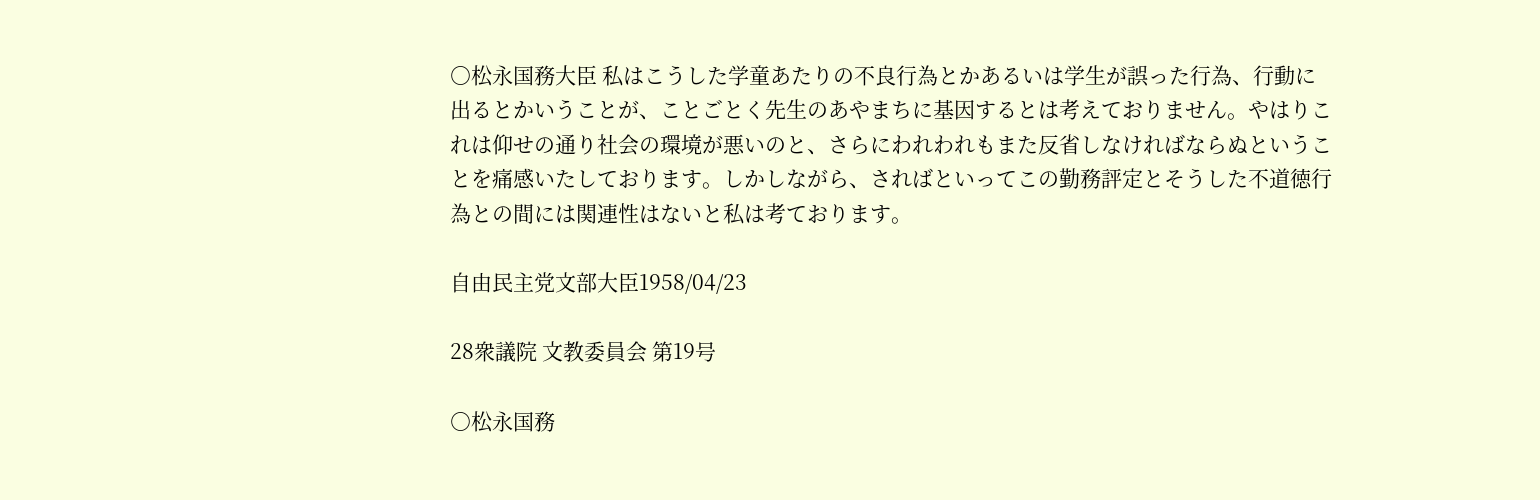○松永国務大臣 私はこうした学童あたりの不良行為とかあるいは学生が誤った行為、行動に出るとかいうことが、ことごとく先生のあやまちに基因するとは考えておりません。やはりこれは仰せの通り社会の環境が悪いのと、さらにわれわれもまた反省しなければならぬということを痛感いたしております。しかしながら、さればといってこの勤務評定とそうした不道徳行為との間には関連性はないと私は考ております。

自由民主党文部大臣1958/04/23

28衆議院 文教委員会 第19号

○松永国務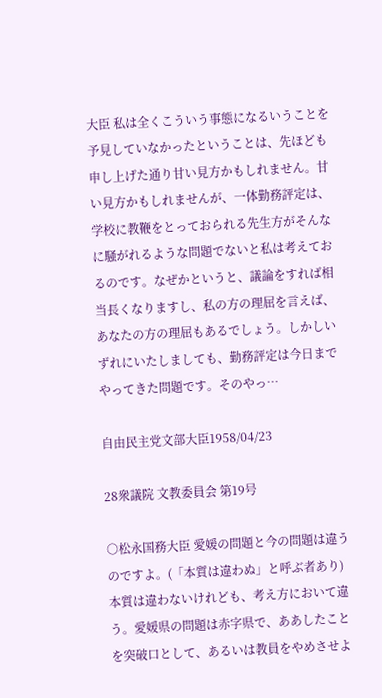大臣 私は全くこういう事態になるいうことを予見していなかったということは、先ほども申し上げた通り甘い見方かもしれません。甘い見方かもしれませんが、一体勤務評定は、学校に教鞭をとっておられる先生方がそんなに騒がれるような問題でないと私は考えておるのです。なぜかというと、議論をすれば相当長くなりますし、私の方の理屈を言えば、あなたの方の理屈もあるでしょう。しかしいずれにいたしましても、勤務評定は今日までやってきた問題です。そのやっ…

自由民主党文部大臣1958/04/23

28衆議院 文教委員会 第19号

○松永国務大臣 愛媛の問題と今の問題は違うのですよ。(「本質は違わぬ」と呼ぶ者あり)本質は違わないけれども、考え方において違う。愛媛県の問題は赤字県で、ああしたことを突破口として、あるいは教員をやめさせよ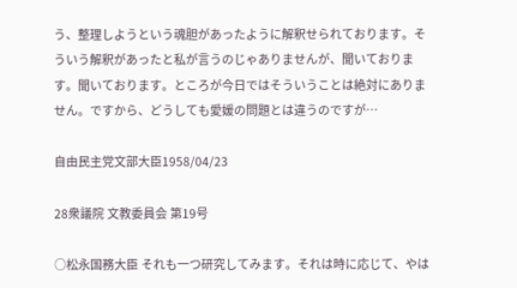う、整理しようという魂胆があったように解釈せられております。そういう解釈があったと私が言うのじゃありませんが、聞いております。聞いております。ところが今日ではそういうことは絶対にありません。ですから、どうしても愛媛の問題とは違うのですが…

自由民主党文部大臣1958/04/23

28衆議院 文教委員会 第19号

○松永国務大臣 それも一つ研究してみます。それは時に応じて、やは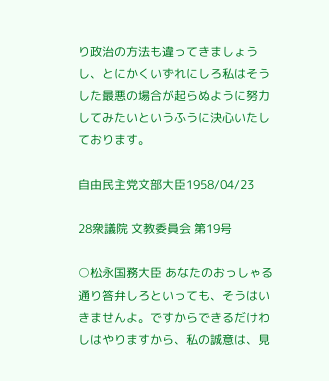り政治の方法も違ってきましょうし、とにかくいずれにしろ私はそうした最悪の場合が起らぬように努力してみたいというふうに決心いたしております。

自由民主党文部大臣1958/04/23

28衆議院 文教委員会 第19号

○松永国務大臣 あなたのおっしゃる通り答弁しろといっても、そうはいきませんよ。ですからできるだけわしはやりますから、私の誠意は、見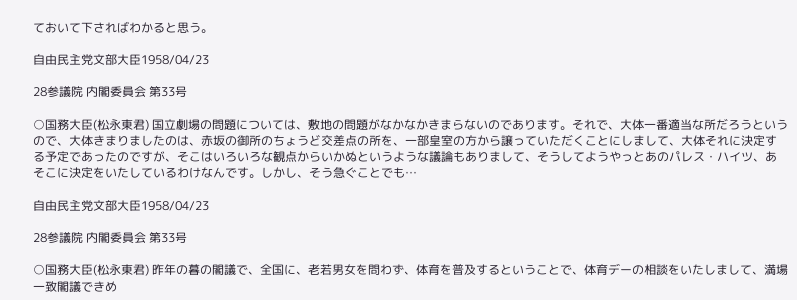ておいて下さればわかると思う。

自由民主党文部大臣1958/04/23

28参議院 内閣委員会 第33号

○国務大臣(松永東君) 国立劇場の問題については、敷地の問題がなかなかきまらないのであります。それで、大体一番適当な所だろうというので、大体きまりましたのは、赤坂の御所のちょうど交差点の所を、一部皇室の方から譲っていただくことにしまして、大体それに決定する予定であったのですが、そこはいろいろな観点からいかぬというような議論もありまして、そうしてようやっとあのパレス・ハイツ、あそこに決定をいたしているわけなんです。しかし、そう急ぐことでも…

自由民主党文部大臣1958/04/23

28参議院 内閣委員会 第33号

○国務大臣(松永東君) 昨年の暮の閣議で、全国に、老若男女を問わず、体育を普及するということで、体育デーの相談をいたしまして、満場一致閣議できめ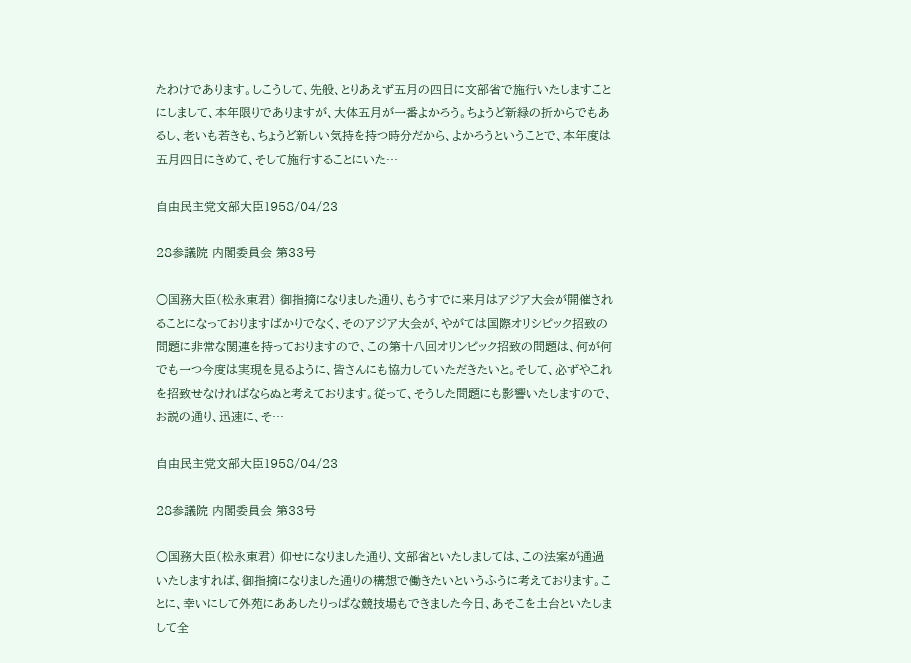たわけであります。しこうして、先般、とりあえず五月の四日に文部省で施行いたしますことにしまして、本年限りでありますが、大体五月が一番よかろう。ちょうど新緑の折からでもあるし、老いも若きも、ちょうど新しい気持を持つ時分だから、よかろうということで、本年度は五月四日にきめて、そして施行することにいた…

自由民主党文部大臣1958/04/23

28参議院 内閣委員会 第33号

○国務大臣(松永東君) 御指摘になりました通り、もうすでに来月はアジア大会が開催されることになっておりますばかりでなく、そのアジア大会が、やがては国際オリシピック招致の問題に非常な関連を持っておりますので、この第十八回オリンピック招致の問題は、何が何でも一つ今度は実現を見るように、皆さんにも協力していただきたいと。そして、必ずやこれを招致せなければならぬと考えております。従って、そうした問題にも影響いたしますので、お説の通り、迅速に、そ…

自由民主党文部大臣1958/04/23

28参議院 内閣委員会 第33号

○国務大臣(松永東君) 仰せになりました通り、文部省といたしましては、この法案が通過いたしますれば、御指摘になりました通りの構想で働きたいというふうに考えております。ことに、幸いにして外苑にああしたりっぱな競技場もできました今日、あそこを土台といたしまして全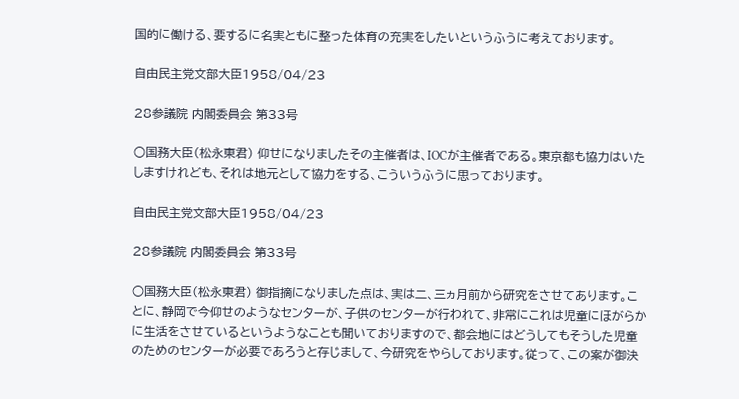国的に働ける、要するに名実ともに整った体育の充実をしたいというふうに考えております。

自由民主党文部大臣1958/04/23

28参議院 内閣委員会 第33号

○国務大臣(松永東君) 仰せになりましたその主催者は、IOCが主催者である。東京都も協力はいたしますけれども、それは地元として協力をする、こういうふうに思っております。

自由民主党文部大臣1958/04/23

28参議院 内閣委員会 第33号

○国務大臣(松永東君) 御指摘になりました点は、実は二、三ヵ月前から研究をさせてあります。ことに、静岡で今仰せのようなセンターが、子供のセンターが行われて、非常にこれは児童にほがらかに生活をさせているというようなことも聞いておりますので、都会地にはどうしてもそうした児童のためのセンターが必要であろうと存じまして、今研究をやらしております。従って、この案が御決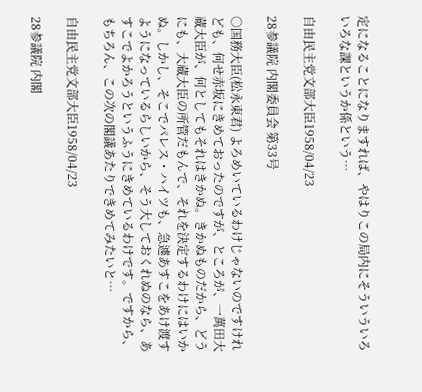定になることになりますれば、やはりこの局内にそういういろいろな課というか係という…

自由民主党文部大臣1958/04/23

28参議院 内閣委員会 第33号

○国務大臣(松永東君) よろめいているわけじゃないのですけれども、何せ赤坂にきめておったのですが、ところが、一萬田大蔵大臣が、何としてもそれはきかぬ。きかぬものだから、どうにも、大蔵大臣の所管だもんで、それを決定するわけにはいかぬ。しかし、そこでパレス・ハイツも、急遽あすこをあけ渡すようになっているらしいから、そう大しておくれぬのなら、あすこでよかろうというふうにきめているわけです。ですから、もちろん、この次の閣議あたりできめてみたいと…

自由民主党文部大臣1958/04/23

28参議院 内閣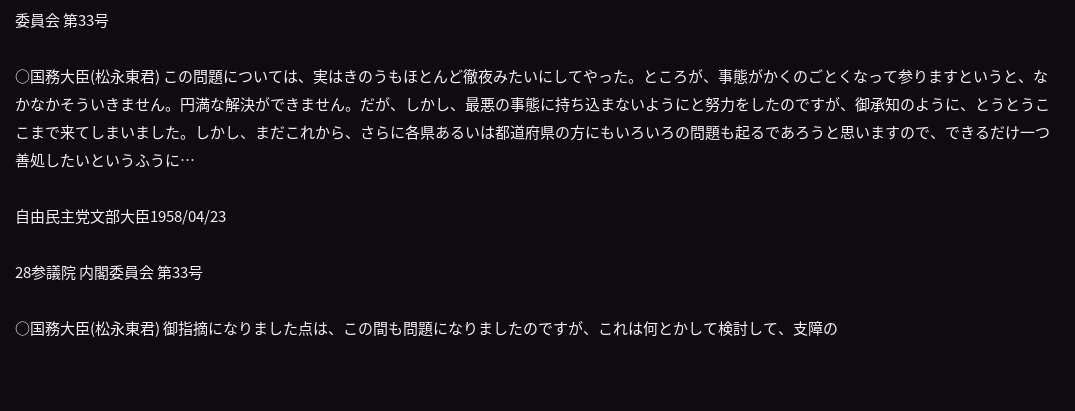委員会 第33号

○国務大臣(松永東君) この問題については、実はきのうもほとんど徹夜みたいにしてやった。ところが、事態がかくのごとくなって参りますというと、なかなかそういきません。円満な解決ができません。だが、しかし、最悪の事態に持ち込まないようにと努力をしたのですが、御承知のように、とうとうここまで来てしまいました。しかし、まだこれから、さらに各県あるいは都道府県の方にもいろいろの問題も起るであろうと思いますので、できるだけ一つ善処したいというふうに…

自由民主党文部大臣1958/04/23

28参議院 内閣委員会 第33号

○国務大臣(松永東君) 御指摘になりました点は、この間も問題になりましたのですが、これは何とかして検討して、支障の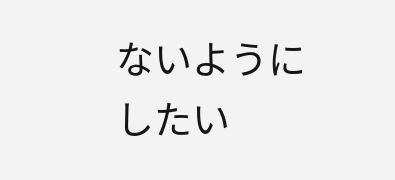ないようにしたい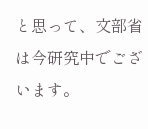と思って、文部省は今研究中でございます。